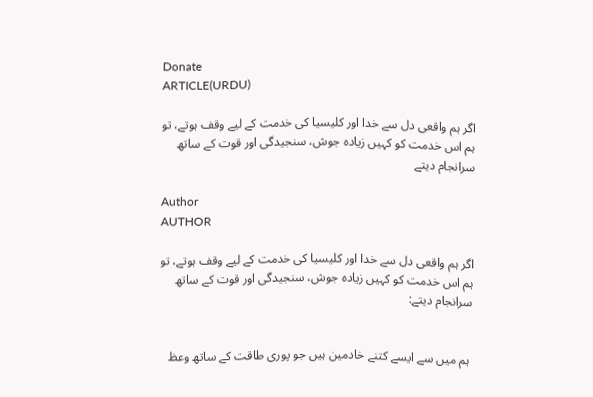Donate
ARTICLE(URDU)

اگر ہم واقعی دل سے خدا اور کلیسیا کی خدمت کے لیے وقف ہوتے، تو ہم اس خدمت کو کہیں زیادہ جوش، سنجیدگی اور قوت کے ساتھ سرانجام دیتے

Author
AUTHOR

اگر ہم واقعی دل سے خدا اور کلیسیا کی خدمت کے لیے وقف ہوتے، تو ہم اس خدمت کو کہیں زیادہ جوش، سنجیدگی اور قوت کے ساتھ سرانجام دیتے:


 ہم میں سے ایسے کتنے خادمین ہیں جو پوری طاقت کے ساتھ وعظ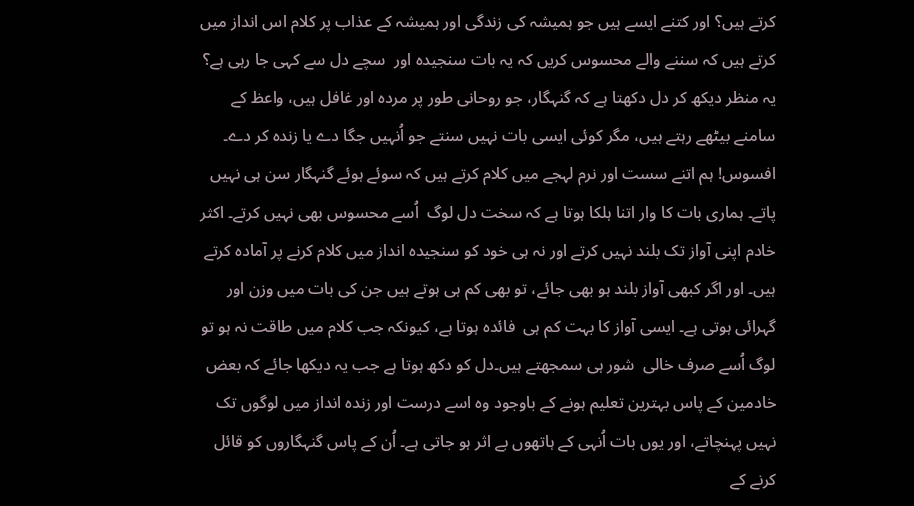کرتے ہیں؟ اور کتنے ایسے ہیں جو ہمیشہ کی زندگی اور ہمیشہ کے عذاب پر کلام اس انداز میں کرتے ہیں کہ سننے والے محسوس کریں کہ یہ بات سنجیدہ اور  سچے دل سے کہی جا رہی ہے؟ یہ منظر دیکھ کر دل دکھتا ہے کہ گنہگار، جو روحانی طور پر مردہ اور غافل ہیں، واعظ کے سامنے بیٹھے رہتے ہیں، مگر کوئی ایسی بات نہیں سنتے جو اُنہیں جگا دے یا زندہ کر دے۔ افسوس! ہم اتنے سست اور نرم لہجے میں کلام کرتے ہیں کہ سوئے ہوئے گنہگار سن ہی نہیں پاتے۔ ہماری بات کا وار اتنا ہلکا ہوتا ہے کہ سخت دل لوگ  اُسے محسوس بھی نہیں کرتے۔ اکثر خادم اپنی آواز تک بلند نہیں کرتے اور نہ ہی خود کو سنجیدہ انداز میں کلام کرنے پر آمادہ کرتے ہیں۔ اور اگر کبھی آواز بلند ہو بھی جائے، تو بھی کم ہی ہوتے ہیں جن کی بات میں وزن اور گہرائی ہوتی ہے۔ ایسی آواز کا بہت کم ہی  فائدہ ہوتا ہے، کیونکہ جب کلام میں طاقت نہ ہو تو لوگ اُسے صرف خالی  شور ہی سمجھتے ہیں۔دل کو دکھ ہوتا ہے جب یہ دیکھا جائے کہ بعض خادمین کے پاس بہترین تعلیم ہونے کے باوجود وہ اسے درست اور زندہ انداز میں لوگوں تک نہیں پہنچاتے، اور یوں بات اُنہی کے ہاتھوں بے اثر ہو جاتی ہے۔ اُن کے پاس گنہگاروں کو قائل کرنے کے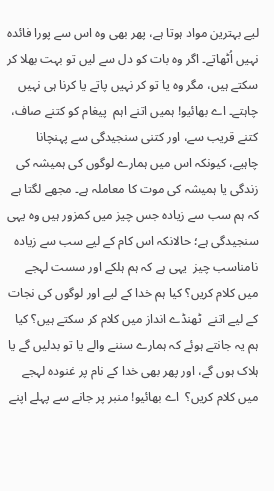لیے بہترین مواد ہوتا ہے، پھر بھی وہ اس سے پورا فائدہ نہیں اُٹھاتے۔ اگر وہ بات کو دل سے لیں تو بہت بھلا کر سکتے ہیں، مگر وہ یا تو کر نہیں پاتے یا کرنا ہی نہیں چاہتے۔ اے بھائیو! ہمیں اتنے اہم  پیغام کو کتنے صاف، کتنے قریب سے، اور کتنی سنجیدگی سے پہنچانا چاہیے، کیونکہ اس میں ہمارے لوگوں کی ہمیشہ کی زندگی یا ہمیشہ کی موت کا معاملہ ہے۔ مجھے لگتا ہے کہ ہم سب سے زیادہ جس چیز میں کمزور ہیں وہ یہی سنجیدگی ہے؛ حالانکہ اس کام کے لیے سب سے زیادہ نامناسب چیز  یہی ہے کہ ہم ہلکے اور سست لہجے میں کلام کریں؟ کیا ہم خدا کے لیے اور لوگوں کی نجات کے لیے اتنے  ٹھنڈے انداز میں کلام کر سکتے ہیں؟ کیا ہم یہ جانتے ہوئے کہ ہمارے سننے والے یا تو بدلیں گے یا ہلاک ہوں گے، اور پھر بھی خدا کے نام پر غنودہ لہجے میں کلام کریں؟  اے بھائیو! منبر پر جانے سے پہلے اپنے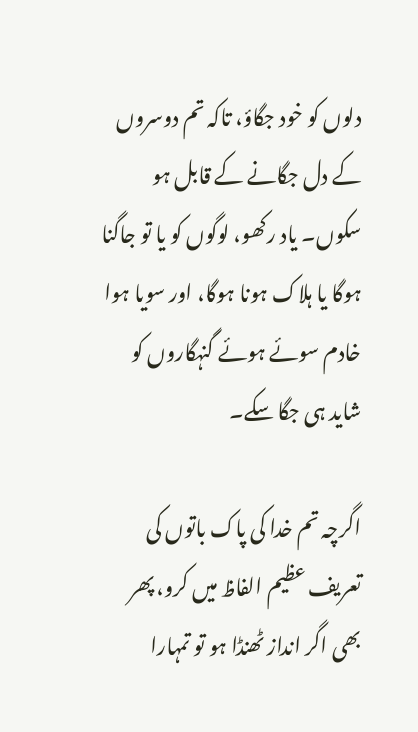دلوں کو خود جگاؤ، تاکہ تم دوسروں کے دل جگانے کے قابل ہو سکوں۔ یاد رکھو، لوگوں کو یا تو جاگنا ہوگا یا ہلاک ہونا ہوگا، اور سویا ہوا خادم سوئے ہوئے گنہگاروں کو شاید ہی جگا سکے۔

اگرچہ تم خدا کی پاک باتوں کی تعریف عظیم الفاظ میں کرو، پھر بھی اگر انداز ٹھنڈا ہو تو تمہارا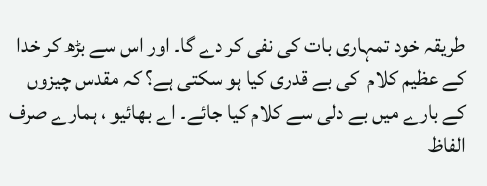طریقہ خود تمہاری بات کی نفی کر دے گا۔ اور اس سے بڑھ کر خدا کے عظیم کلام  کی بے قدری کیا ہو سکتی ہے؟ کہ مقدس چیزوں کے بارے میں بے دلی سے کلام کیا جائے۔ اے بھائیو ، ہمارے صرف الفاظ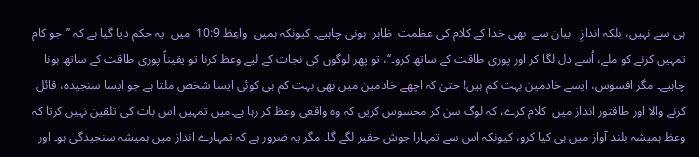ہی سے نہیں، بلکہ اندازِ   بیان سے  بھی خدا کے کلام کی عظمت  ظاہر  ہونی چاہیے۔ کیونکہ ہمیں  واعِظ 10:9  میں  یہ حکم دیا گیا ہے کہ ’’جو کام تمہیں کرنے کو ملے، اُسے دل لگا کر اور پوری طاقت کے ساتھ کرو۔‘‘، تو پھر لوگوں کی نجات کے لیے وعظ کرنا تو یقیناً پوری طاقت کے ساتھ ہونا چاہیے۔ مگر افسوس، ایسے خادمین بہت کم ہیں! حتیٰ کہ اچھے خادمین میں بھی بہت کم ہی کوئی ایسا شخص ملتا ہے جو ایسا سنجیدہ، قائل کرنے والا اور طاقتور انداز میں  کلام کرے، کہ لوگ سن کر محسوس کریں کہ وہ واقعی وعظ کر رہا ہے۔میں تمہیں اس بات کی تلقین نہیں کرتا کہ وعظ ہمیشہ بلند آواز میں ہی کیا کرو، کیونکہ اس سے تمہارا جوش حقیر لگے گا۔ مگر یہ ضرور ہے کہ تمہارے انداز میں ہمیشہ سنجیدگی ہو۔ اور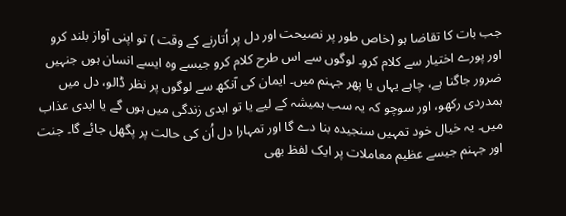جب بات کا تقاضا ہو (خاص طور پر نصیحت اور دل پر اُتارنے کے وقت ) تو اپنی آواز بلند کرو اور پورے اختیار سے کلام کرو۔ لوگوں سے اس طرح کلام کرو جیسے وہ ایسے انسان ہوں جنہیں ضرور جاگنا ہے، چاہے یہاں یا پھر جہنم میں۔ ایمان کی آنکھ سے لوگوں پر نظر ڈالو، دل میں ہمدردی رکھو، اور سوچو کہ یہ سب ہمیشہ کے لیے یا تو ابدی زندگی میں ہوں گے یا ابدی عذاب میں۔ یہ خیال خود تمہیں سنجیدہ بنا دے گا اور تمہارا دل اُن کی حالت پر پگھل جائے گا۔ جنت اور جہنم جیسے عظیم معاملات پر ایک لفظ بھی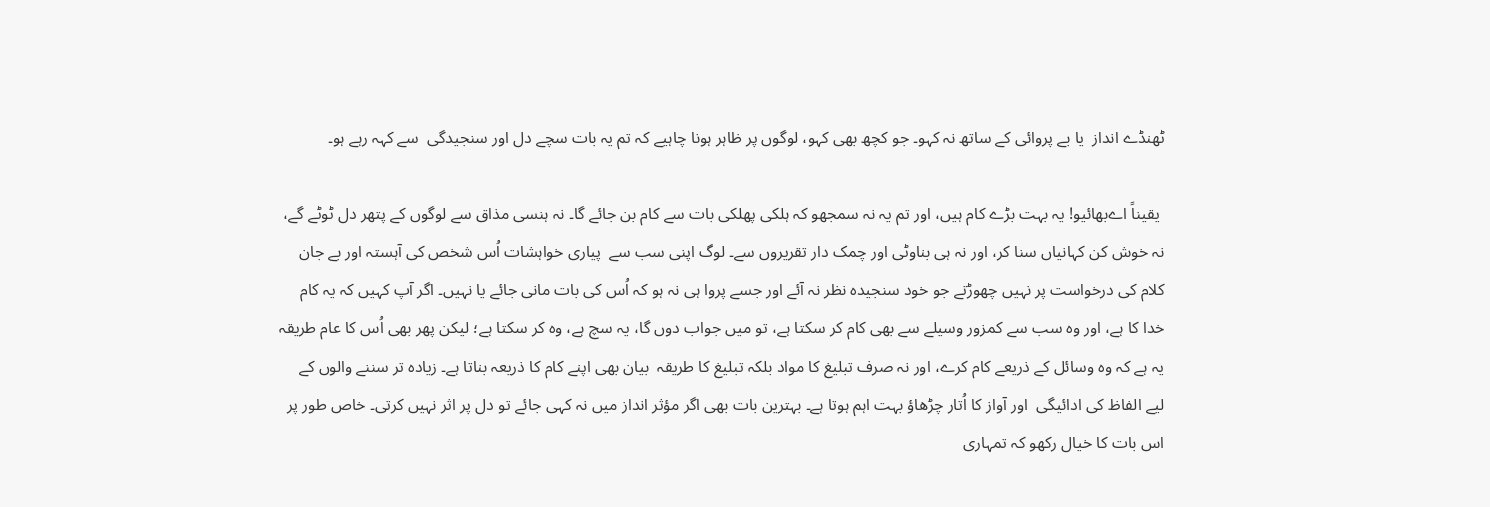ٹھنڈے انداز  یا بے پروائی کے ساتھ نہ کہو۔ جو کچھ بھی کہو، لوگوں پر ظاہر ہونا چاہیے کہ تم یہ بات سچے دل اور سنجیدگی  سے کہہ رہے ہو۔

 یقیناً اےبھائیو! یہ بہت بڑے کام ہیں، اور تم یہ نہ سمجھو کہ ہلکی پھلکی بات سے کام بن جائے گا۔ نہ ہنسی مذاق سے لوگوں کے پتھر دل ٹوٹے گے، نہ خوش کن کہانیاں سنا کر، اور نہ ہی بناوٹی اور چمک دار تقریروں سے۔ لوگ اپنی سب سے  پیاری خواہشات اُس شخص کی آہستہ اور بے جان کلام کی درخواست پر نہیں چھوڑتے جو خود سنجیدہ نظر نہ آئے اور جسے پروا ہی نہ ہو کہ اُس کی بات مانی جائے یا نہیں۔ اگر آپ کہیں کہ یہ کام خدا کا ہے، اور وہ سب سے کمزور وسیلے سے بھی کام کر سکتا ہے، تو میں جواب دوں گا، یہ سچ ہے، وہ کر سکتا ہے؛ لیکن پھر بھی اُس کا عام طریقہ یہ ہے کہ وہ وسائل کے ذریعے کام کرے، اور نہ صرف تبلیغ کا مواد بلکہ تبلیغ کا طریقہ  بیان بھی اپنے کام کا ذریعہ بناتا ہے۔ زیادہ تر سننے والوں کے لیے الفاظ کی ادائیگی  اور آواز کا اُتار چڑھاؤ بہت اہم ہوتا ہے۔ بہترین بات بھی اگر مؤثر انداز میں نہ کہی جائے تو دل پر اثر نہیں کرتی۔ خاص طور پر اس بات کا خیال رکھو کہ تمہاری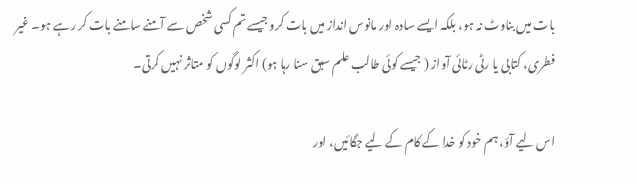بات میں بناوٹ نہ ہو، بلکہ ایسے سادہ اور مانوس انداز میں بات کرو جیسے تم کسی شخص سے آمنے سامنے بات کر رہے ہو۔ غیر فطری، کتابی یا رٹی رٹائی آواز ( جیسے کوئی طالب علم سبق سنا رہا ہو) اکثر لوگوں کو متاثر نہیں کرتی۔

اس لیے آؤ، ہم خود کو خدا کے کام کے لیے جگائیں، اور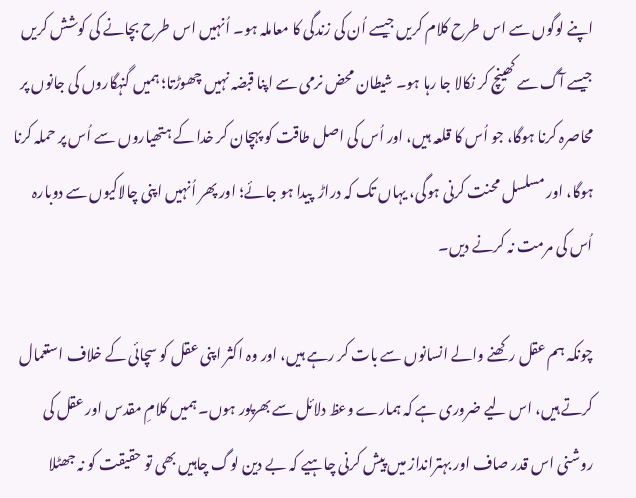اپنے لوگوں سے اس طرح کلام کریں جیسے اُن کی زندگی کا معاملہ ہو۔ اُنہیں اس طرح بچانے کی کوشش کریں جیسے آگ سے کھینچ کر نکالا جا رہا ہو۔ شیطان محض نرمی سے اپنا قبضہ نہیں چھوڑتا؛ ہمیں گنہگاروں کی جانوں پر محاصرہ کرنا ہوگا، جو اُس کا قلعہ ہیں، اور اُس کی اصل طاقت کو پہچان کر خدا کے ہتھیاروں سے اُس پر حملہ کرنا ہوگا، اور مسلسل محنت کرنی ہوگی، یہاں تک کہ دراڑ  پیدا ہو جائے؛ اور پھر اُنہیں اپنی چالاکیوں سے دوبارہ اُس کی مرمت نہ کرنے دیں۔

چونکہ ہم عقل رکھنے والے انسانوں سے بات کر رہے ہیں، اور وہ اکثر اپنی عقل کو سچائی کے خلاف استعمال کرتے ہیں، اس لیے ضروری ہے کہ ہمارے وعظ دلائل سے بھرپور ہوں۔ ہمیں کلامِ مقدس اور عقل کی روشنی اس قدر صاف اور بہترانداز میں پیش کرنی چاہیے کہ بے دین لوگ چاہیں بھی تو حقیقت کو نہ جھٹلا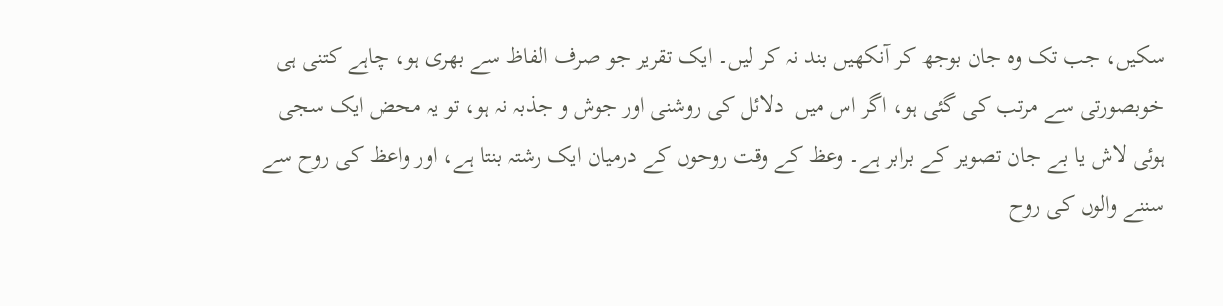سکیں، جب تک وہ جان بوجھ کر آنکھیں بند نہ کر لیں۔ ایک تقریر جو صرف الفاظ سے بھری ہو، چاہے کتنی ہی خوبصورتی سے مرتب کی گئی ہو، اگر اس میں  دلائل کی روشنی اور جوش و جذبہ نہ ہو، تو یہ محض ایک سجی ہوئی لاش یا بے جان تصویر کے برابر ہے۔ وعظ کے وقت روحوں کے درمیان ایک رشتہ بنتا ہے، اور واعظ کی روح سے سننے والوں کی روح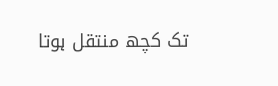تک کچھ منتقل ہوتا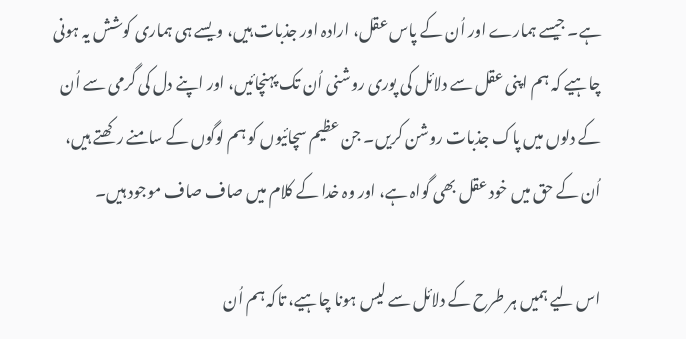ہے۔ جیسے ہمارے اور اُن کے پاس عقل، ارادہ اور جذبات ہیں، ویسے ہی ہماری کوشش یہ ہونی چاہیے کہ ہم اپنی عقل سے دلائل کی پوری روشنی اُن تک پہنچائیں، اور اپنے دل کی گرمی سے اُن کے دلوں میں پاک جذبات روشن کریں۔ جن عظیم سچائیوں کو ہم لوگوں کے سامنے رکھتے ہیں، اُن کے حق میں خود عقل بھی گواہ ہے، اور وہ خدا کے کلام میں صاف صاف موجود ہیں۔

اس لیے ہمیں ہر طرح کے دلائل سے لیس ہونا چاہیے، تاکہ ہم اُن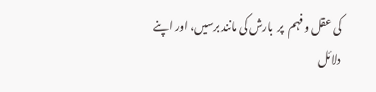کی عقل و فہم  پر  بارش کی مانند برسیں، اور اپنے دلائل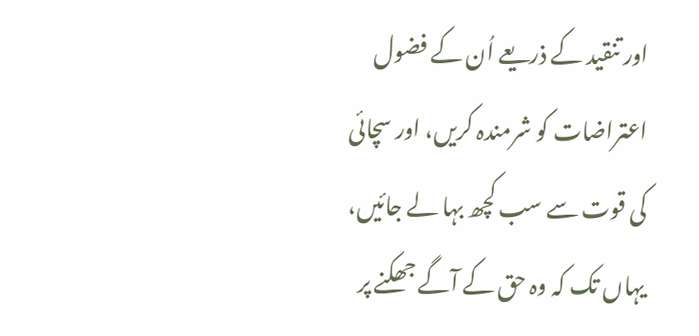اور تنقید کے ذریعے اُن کے فضول اعتراضات کو شرمندہ کریں، اور سچائی کی قوت سے سب کچھ بہا لے جائیں، یہاں تک کہ وہ حق کے آگے جھکنے پر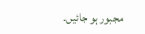مجبور ہو جائیں۔